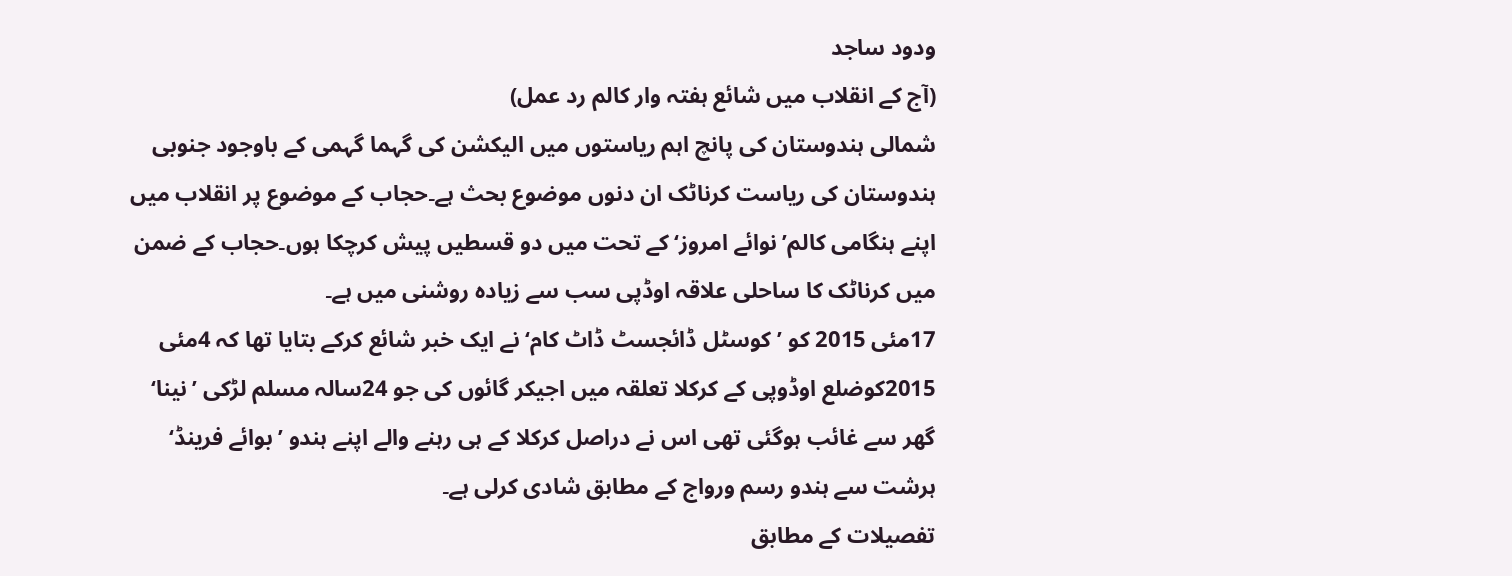ودود ساجد
(آج کے انقلاب میں شائع ہفتہ وار کالم رد عمل)
شمالی ہندوستان کی پانچ اہم ریاستوں میں الیکشن کی گہما گہمی کے باوجود جنوبی ہندوستان کی ریاست کرناٹک ان دنوں موضوع بحث ہے۔حجاب کے موضوع پر انقلاب میں اپنے ہنگامی کالم’نوائے امروز‘ کے تحت میں دو قسطیں پیش کرچکا ہوں۔حجاب کے ضمن میں کرناٹک کا ساحلی علاقہ اوڈپی سب سے زیادہ روشنی میں ہے۔
17مئی 2015 کو ’کوسٹل ڈائجسٹ ڈاٹ کام‘ نے ایک خبر شائع کرکے بتایا تھا کہ 4مئی 2015کوضلع اوڈوپی کے کرکلا تعلقہ میں اجیکر گائوں کی جو 24سالہ مسلم لڑکی ’نینا‘ گھر سے غائب ہوگئی تھی اس نے دراصل کرکلا کے ہی رہنے والے اپنے ہندو ’بوائے فرینڈ‘ ہرشت سے ہندو رسم ورواج کے مطابق شادی کرلی ہے۔
تفصیلات کے مطابق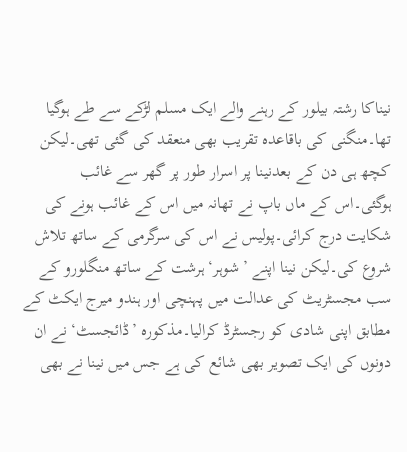نیناکا رشتہ بیلور کے رہنے والے ایک مسلم لڑکے سے طے ہوگیا تھا۔منگنی کی باقاعدہ تقریب بھی منعقد کی گئی تھی۔لیکن کچھ ہی دن کے بعدنینا پر اسرار طور پر گھر سے غائب ہوگئی۔اس کے ماں باپ نے تھانہ میں اس کے غائب ہونے کی شکایت درج کرائی۔پولیس نے اس کی سرگرمی کے ساتھ تلاش شروع کی۔لیکن نینا اپنے ’شوہر‘ ہرشت کے ساتھ منگلورو کے سب مجسٹریٹ کی عدالت میں پہنچی اور ہندو میرج ایکٹ کے مطابق اپنی شادی کو رجسٹرڈ کرالیا۔مذکورہ ’ڈائجسٹ‘ نے ان دونوں کی ایک تصویر بھی شائع کی ہے جس میں نینا نے بھی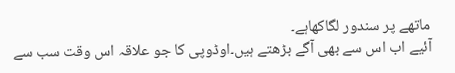ماتھے پر سندور لگاکھاہے۔
آئیے اب اس سے بھی آگے بڑھتے ہیں۔اوڈوپی کا جو علاقہ اس وقت سب سے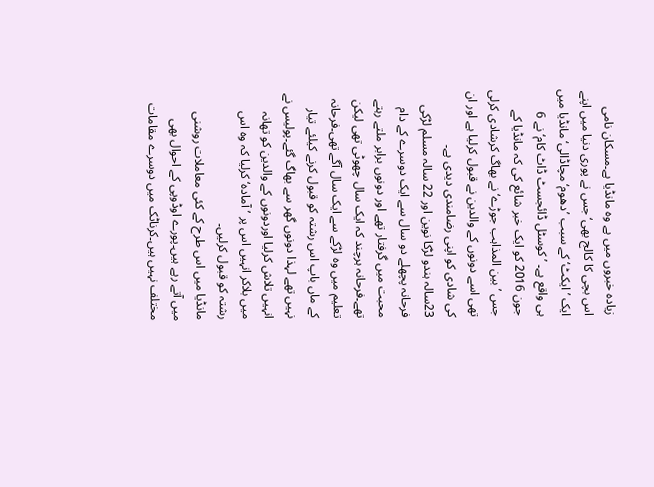زیادہ خبروں میں ہے وہ مانڈیا ہے۔مسکان نامی اس بچی کا کالج بھی‘جس نے پوری دنیا میں اپنے ایک ’ایکٹ‘ کے سبب ’دھوم‘ مچاڈالی‘ مانڈیا میں ہی واقع ہے۔ ’کوسٹل ڈائجسٹ ڈاٹ کام‘ نے 6 جون 2016 کو ایک خبر شائع کی کہ مانڈیا کے جس ’بین المذاہب جوڑے‘ نے بھاگ کرشادی کرلی تھی اسے دونوں کے والدین نے قبول کرلیا ہے اور ان کی شادی کو اپنی رضامندی دیدی ہے۔
23سالہ ہندو لڑکا نوین اور 22 سالہ مسلم لڑکی فرحانہ پچھلے دو سال سے ایک دوسرے کے دام محبت میں گرفتار تھے اور دونوں برابر ملتے رہتے تھے۔فرحانہ ہرچند کہ ایک سال چھوٹی تھی لیکن تعلیم میں وہ لڑکے سے ایک سال آگے تھی۔فرحانہ کے ماں باپ اس رشتہ کو قبول کرنے کیلئے تیار نہیں تھے لہذا دونوں گھر سے بھاگ گئے۔پولیس نے انہیں تلاش کرلیا اوردونوں کے والدین کو تھانہ میں بلاکر انہیں اس پر ’آمادہ‘ کرلیا کہ وہ اس رشتہ کو قبول کرلیں۔
مانڈیا میں اس طرح کے کئی معاملات روشنی میں آتے رہے ہیں۔پورے اوڈوپی کے احوال بھی مختلف نہیں ہیں۔کرناٹک میں دوسرے مقامات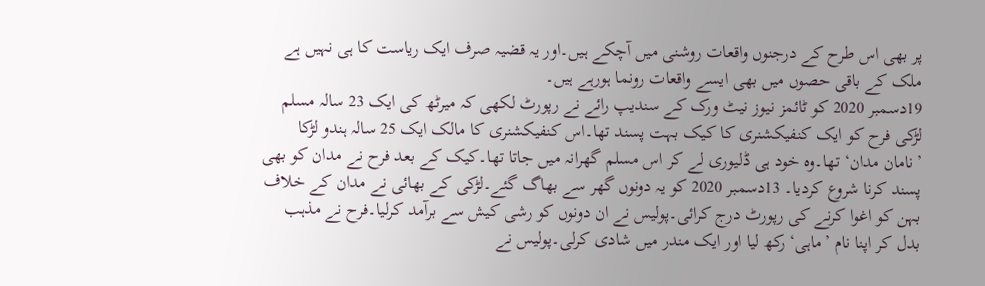پر بھی اس طرح کے درجنوں واقعات روشنی میں آچکے ہیں۔اور یہ قضیہ صرف ایک ریاست کا ہی نہیں ہے ملک کے باقی حصوں میں بھی ایسے واقعات رونما ہورہے ہیں۔
19دسمبر 2020 کو ٹائمز نیوز نیٹ ورک کے سندیپ رائے نے رپورٹ لکھی کہ میرٹھ کی ایک 23 سالہ مسلم لڑکی فرح کو ایک کنفیکشنری کا کیک بہت پسند تھا۔اس کنفیکشنری کا مالک ایک 25 سالہ ہندو لڑکا ’نامان مدان‘ تھا۔وہ خود ہی ڈلیوری لے کر اس مسلم گھرانہ میں جاتا تھا۔کیک کے بعد فرح نے مدان کو بھی پسند کرنا شروع کردیا۔ 13دسمبر 2020 کو یہ دونوں گھر سے بھاگ گئے۔لڑکی کے بھائی نے مدان کے خلاف بہن کو اغوا کرنے کی رپورٹ درج کرائی۔پولیس نے ان دونوں کو رشی کیش سے برآمد کرلیا۔فرح نے مذہب بدل کر اپنا نام ’ماہی‘ رکھ لیا اور ایک مندر میں شادی کرلی۔پولیس نے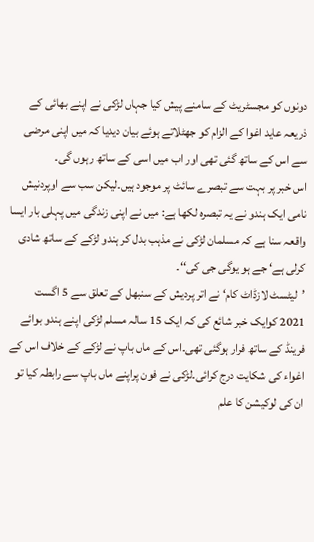دونوں کو مجسٹریٹ کے سامنے پیش کیا جہاں لڑکی نے اپنے بھائی کے ذریعہ عاید اغوا کے الزام کو جھٹلاتے ہوئے بیان دیدیا کہ میں اپنی مرضی سے اس کے ساتھ گئی تھی اور اب میں اسی کے ساتھ رہوں گی۔
اس خبر پر بہت سے تبصرے سائٹ پر موجود ہیں۔لیکن سب سے اوپردنیش نامی ایک ہندو نے یہ تبصرہ لکھا ہے: میں نے اپنی زندگی میں پہلی بار ایسا واقعہ سنا ہے کہ مسلمان لڑکی نے مذہب بدل کر ہندو لڑکے کے ساتھ شادی کرلی ہے‘ جے ہو یوگی جی کی‘‘۔
’لیٹسٹ لازڈاٹ کام‘ نے اتر پردیش کے سنبھل کے تعلق سے 5 اگست 2021 کوایک خبر شائع کی کہ ایک 15 سالہ مسلم لڑکی اپنے ہندو بوائے فرینڈ کے ساتھ فرار ہوگئی تھی۔اس کے ماں باپ نے لڑکے کے خلاف اس کے اغواء کی شکایت درج کرائی۔لڑکی نے فون پراپنے ماں باپ سے رابطہ کیا تو ان کی لوکیشن کا علم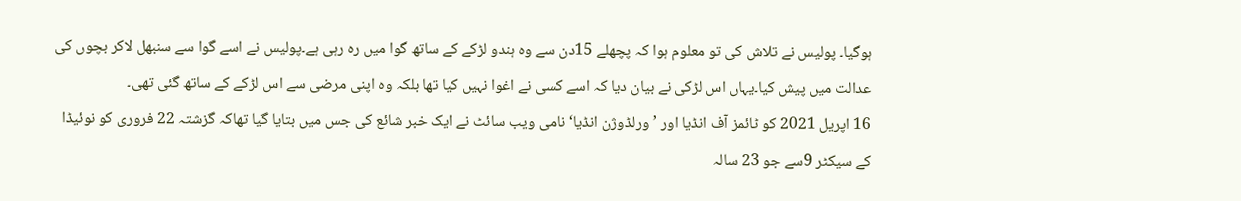ہوگیا۔ پولیس نے تلاش کی تو معلوم ہوا کہ پچھلے 15دن سے وہ ہندو لڑکے کے ساتھ گوا میں رہ رہی ہے۔پولیس نے اسے گوا سے سنبھل لاکر بچوں کی عدالت میں پیش کیا۔یہاں اس لڑکی نے بیان دیا کہ اسے کسی نے اغوا نہیں کیا تھا بلکہ وہ اپنی مرضی سے اس لڑکے کے ساتھ گئی تھی۔
16 اپریل 2021 کو ٹائمز آف انڈیا اور ’ورلڈوژن انڈیا‘ نامی ویب سائٹ نے ایک خبر شائع کی جس میں بتایا گیا تھاکہ گزشتہ 22 فروری کو نوئیڈا کے سیکٹر 9سے جو 23 سالہ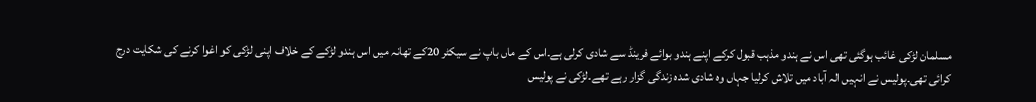مسلمان لڑکی غائب ہوگئی تھی اس نے ہندو مذہب قبول کرکے اپنے ہندو بوائے فرینڈ سے شادی کرلی ہے۔اس کے ماں باپ نے سیکٹر 20کے تھانہ میں اس ہندو لڑکے کے خلاف اپنی لڑکی کو اغوا کرنے کی شکایت درج کرائی تھی۔پولیس نے انہیں الہ آباد میں تلاش کرلیا جہاں وہ شادی شدہ زندگی گزار رہے تھے۔لڑکی نے پولیس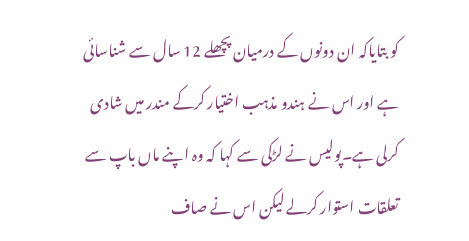کو بتایاکہ ان دونوں کے درمیان پچھلے 12 سال سے شناسائی ہے اور اس نے ہندو مذہب اختیار کرکے مندر میں شادی کرلی ہے۔پولیس نے لڑکی سے کہا کہ وہ اپنے ماں باپ سے تعلقات استوار کرلے لیکن اس نے صاف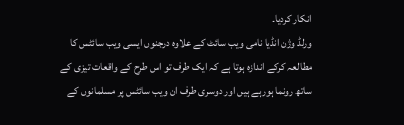انکار کردیا۔
ورلڈ وژن انڈیا نامی ویب سائٹ کے علاوہ درجنوں ایسی ویب سائٹس کا مطالعہ کرکے اندازہ ہوتا ہے کہ ایک طرف تو اس طرح کے واقعات تیزی کے ساتھ رونما ہورہے ہیں اور دوسری طرف ان ویب سائٹس پر مسلمانوں کے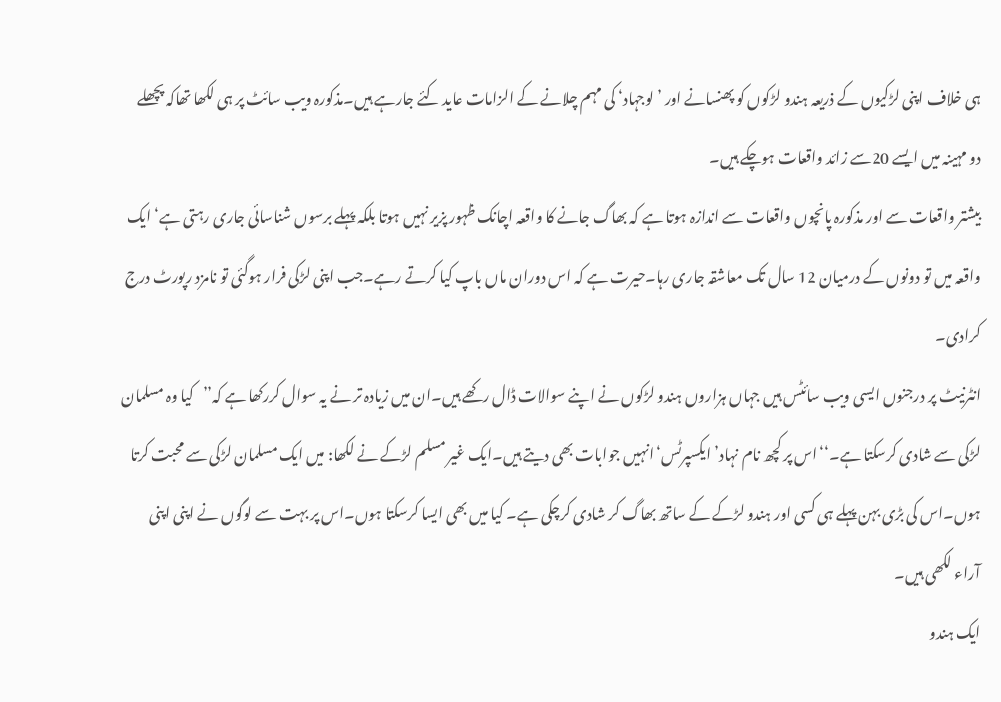ہی خلاف اپنی لڑکیوں کے ذریعہ ہندو لڑکوں کو پھنسانے اور ’لوجہاد‘ کی مہم چلانے کے الزامات عاید کئے جارہے ہیں۔مذکورہ ویب سائٹ پر ہی لکھا تھاکہ پچھلے دو مہینہ میں ایسے 20سے زائد واقعات ہوچکے ہیں۔
بیشتر واقعات سے اور مذکورہ پانچوں واقعات سے اندازہ ہوتا ہے کہ بھاگ جانے کا واقعہ اچانک ظہور پزیر نہیں ہوتا بلکہ پہلے برسوں شناسائی جاری رہتی ہے‘ ایک واقعہ میں تو دونوں کے درمیان 12 سال تک معاشقہ جاری رہا۔حیرت ہے کہ اس دوران ماں باپ کیا کرتے رہے۔جب اپنی لڑکی فرار ہوگئی تو نامزد رپورٹ درج کرادی۔
انٹرنیٹ پر درجنوں ایسی ویب سائٹس ہیں جہاں ہزاروں ہندو لڑکوں نے اپنے سوالات ڈال رکھے ہیں۔ان میں زیادہ تر نے یہ سوال کررکھا ہے کہ’’کیا وہ مسلمان لڑکی سے شادی کرسکتا ہے۔‘‘اس پر کچھ نام نہاد’ایکسپرٹس‘انہیں جوابات بھی دیتے ہیں۔ایک غیر مسلم لڑکے نے لکھا: میں ایک مسلمان لڑکی سے محبت کرتا ہوں۔اس کی بڑی بہن پہلے ہی کسی اور ہندو لڑکے کے ساتھ بھاگ کر شادی کرچکی ہے۔ کیا میں بھی ایسا کرسکتا ہوں۔اس پر بہت سے لوگوں نے اپنی اپنی آراء لکھی ہیں۔
ایک ہندو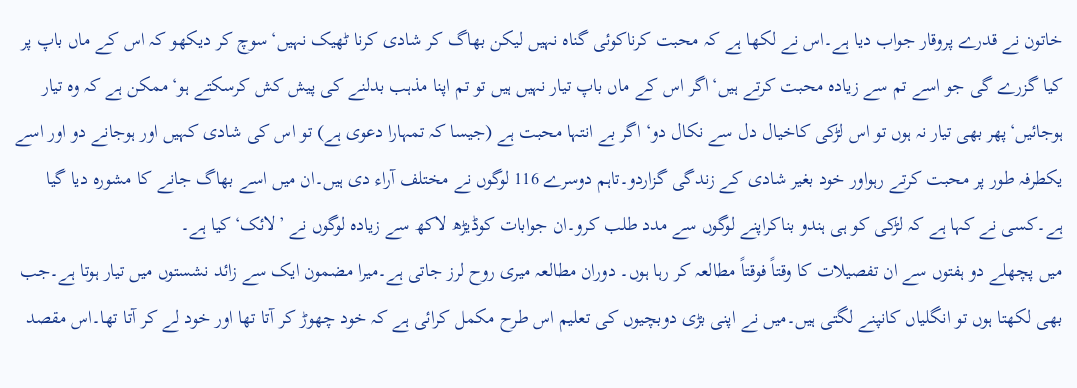خاتون نے قدرے پروقار جواب دیا ہے۔اس نے لکھا ہے کہ محبت کرناکوئی گناہ نہیں لیکن بھاگ کر شادی کرنا ٹھیک نہیں‘سوچ کر دیکھو کہ اس کے ماں باپ پر کیا گزرے گی جو اسے تم سے زیادہ محبت کرتے ہیں‘اگر اس کے ماں باپ تیار نہیں ہیں تو تم اپنا مذہب بدلنے کی پیش کش کرسکتے ہو‘ممکن ہے کہ وہ تیار ہوجائیں‘پھر بھی تیار نہ ہوں تو اس لڑکی کاخیال دل سے نکال دو‘ اگر بے انتہا محبت ہے (جیسا کہ تمہارا دعوی ہے) تو اس کی شادی کہیں اور ہوجانے دو اور اسے یکطرفہ طور پر محبت کرتے رہواور خود بغیر شادی کے زندگی گزاردو۔تاہم دوسرے 116 لوگوں نے مختلف آراء دی ہیں۔ان میں اسے بھاگ جانے کا مشورہ دیا گیا ہے۔کسی نے کہا ہے کہ لڑکی کو ہی ہندو بناکراپنے لوگوں سے مدد طلب کرو۔ان جوابات کوڈیڑھ لاکھ سے زیادہ لوگوں نے ’لائک‘کیا ہے۔
میں پچھلے دو ہفتوں سے ان تفصیلات کا وقتاً فوقتاً مطالعہ کر رہا ہوں۔ دوران مطالعہ میری روح لرز جاتی ہے۔میرا مضمون ایک سے زائد نشستوں میں تیار ہوتا ہے۔جب بھی لکھتا ہوں تو انگلیاں کانپنے لگتی ہیں۔میں نے اپنی بڑی دوبچیوں کی تعلیم اس طرح مکمل کرائی ہے کہ خود چھوڑ کر آتا تھا اور خود لے کر آتا تھا۔اس مقصد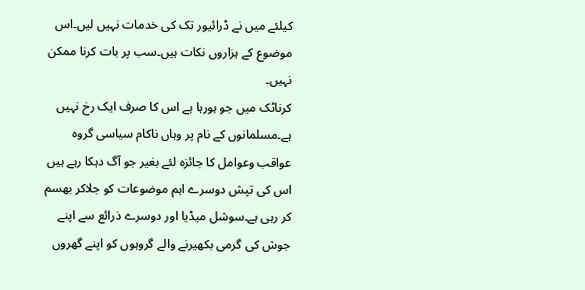کیلئے میں نے ڈرائیور تک کی خدمات نہیں لیں۔اس موضوع کے ہزاروں نکات ہیں۔سب پر بات کرنا ممکن نہیں۔
کرناٹک میں جو ہورہا ہے اس کا صرف ایک رخ نہیں ہے۔مسلمانوں کے نام پر وہاں ناکام سیاسی گروہ عواقب وعوامل کا جائزہ لئے بغیر جو آگ دہکا رہے ہیں اس کی تپش دوسرے اہم موضوعات کو جلاکر بھسم کر رہی ہے۔سوشل میڈیا اور دوسرے ذرائع سے اپنے جوش کی گرمی بکھیرنے والے گروہوں کو اپنے گھروں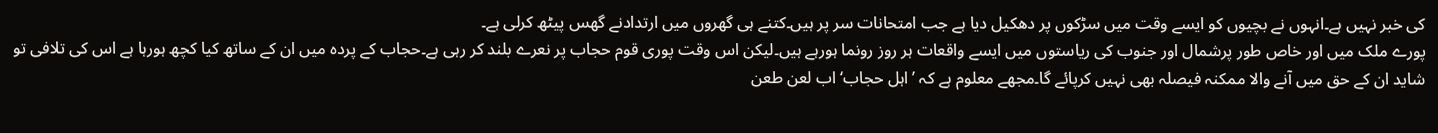کی خبر نہیں ہے۔انہوں نے بچیوں کو ایسے وقت میں سڑکوں پر دھکیل دیا ہے جب امتحانات سر پر ہیں۔کتنے ہی گھروں میں ارتدادنے گھس پیٹھ کرلی ہے۔
پورے ملک میں اور خاص طور پرشمال اور جنوب کی ریاستوں میں ایسے واقعات ہر روز رونما ہورہے ہیں۔لیکن اس وقت پوری قوم حجاب پر نعرے بلند کر رہی ہے۔حجاب کے پردہ میں ان کے ساتھ کیا کچھ ہورہا ہے اس کی تلافی تو شاید ان کے حق میں آنے والا ممکنہ فیصلہ بھی نہیں کرپائے گا۔مجھے معلوم ہے کہ ’اہل حجاب‘ اب لعن طعن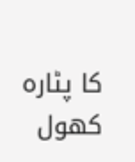کا پٹارہ کھول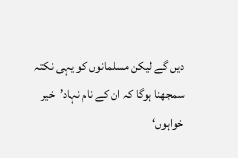دیں گے لیکن مسلمانوں کو یہی نکتہ سمجھنا ہوگا کہ ان کے نام نہاد’خیر خواہوں‘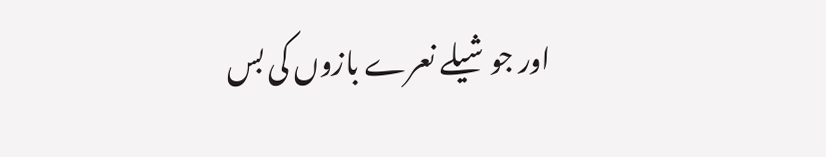اور جوشیلے نعرے بازوں کی بس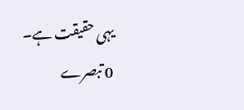یہی حقیقت ہے۔
0 تبصرے